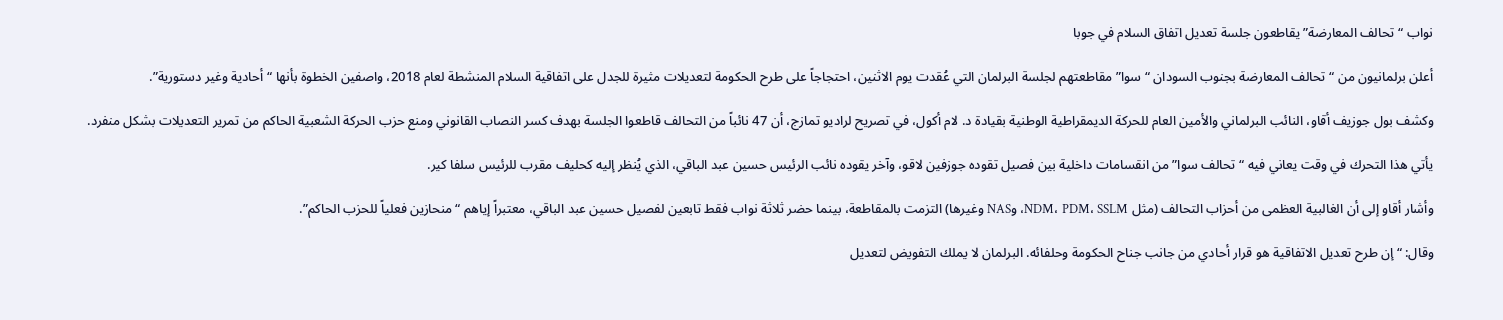نواب “تحالف المعارضة” يقاطعون جلسة تعديل اتفاق السلام في جوبا

أعلن برلمانيون من “تحالف المعارضة بجنوب السودان “سوا” مقاطعتهم لجلسة البرلمان التي عُقدت يوم الاثنين، احتجاجاً على طرح الحكومة لتعديلات مثيرة للجدل على اتفاقية السلام المنشطة لعام 2018، واصفين الخطوة بأنها “أحادية وغير دستورية”.

وكشف بول جوزيف أقاو، النائب البرلماني والأمين العام للحركة الديمقراطية الوطنية بقيادة د. لام أكول، في تصريح لراديو تمازج، أن 47 نائباً من التحالف قاطعوا الجلسة بهدف كسر النصاب القانوني ومنع حزب الحركة الشعبية الحاكم من تمرير التعديلات بشكل منفرد.

يأتي هذا التحرك في وقت يعاني فيه “تحالف سوا” من انقسامات داخلية بين فصيل تقوده جوزفين لاقو، وآخر يقوده نائب الرئيس حسين عبد الباقي، الذي يُنظر إليه كحليف مقرب للرئيس سلفا كير.

وأشار أقاو إلى أن الغالبية العظمى من أحزاب التحالف (مثل NDM، PDM، SSLM، وNAS وغيرها) التزمت بالمقاطعة، بينما حضر ثلاثة نواب فقط تابعين لفصيل حسين عبد الباقي، معتبراً إياهم “منحازين فعلياً للحزب الحاكم”.

وقال: “إن طرح تعديل الاتفاقية هو قرار أحادي من جانب جناح الحكومة وحلفائه. البرلمان لا يملك التفويض لتعديل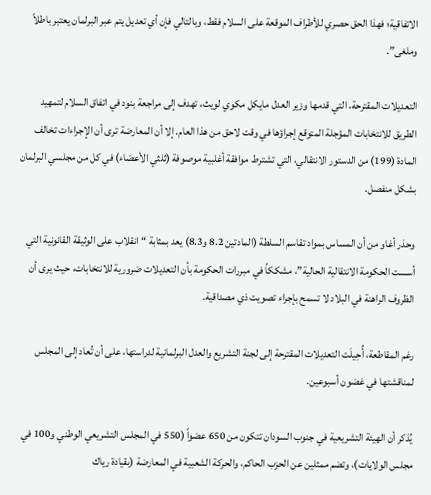الاتفاقية؛ فهذا الحق حصري للأطراف الموقعة على السلام فقط، وبالتالي فإن أي تعديل يتم عبر البرلمان يعتبر باطلاً وملغى”.

التعديلات المقترحة، التي قدمها وزير العدل مايكل مكوي لويث، تهدف إلى مراجعة بنود في اتفاق السلام لتمهيد الطريق للانتخابات المؤجلة المتوقع إجراؤها في وقت لاحق من هذا العام. إلا أن المعارضة ترى أن الإجراءات تخالف المادة (199) من الدستور الانتقالي، التي تشترط موافقة أغلبية موصوفة (ثلثي الأعضاء) في كل من مجلسي البرلمان بشكل منفصل.

وحذر أغاو من أن المساس بمواد تقاسم السلطة (المادتين 8.2 و8.3) يعد بمثابة “انقلاب على الوثيقة القانونية التي أسست الحكومة الانتقالية الحالية”، مشككاً في مبررات الحكومة بأن التعديلات ضرورية للانتخابات، حيث يرى أن الظروف الراهنة في البلاد لا تسمح بإجراء تصويت ذي مصداقية.

رغم المقاطعة، أُحِيلَت التعديلات المقترحة إلى لجنة التشريع والعدل البرلمانية لدراستها، على أن تُعاد إلى المجلس لمناقشتها في غضون أسبوعين.

يُذكر أن الهيئة التشريعية في جنوب السودان تتكون من 650 عضواً (550 في المجلس التشريعي الوطني و100 في مجلس الولايات)، وتضم ممثلين عن الحزب الحاكم، والحركة الشعبية في المعارضة (بقيادة رياك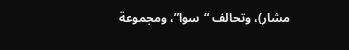مشار)، وتحالف “سوا”، ومجموعة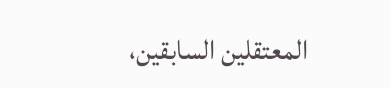المعتقلين السابقين،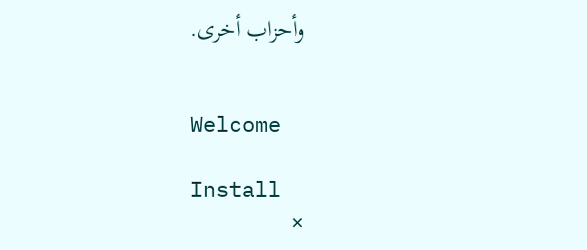وأحزاب أخرى.


Welcome

Install
×